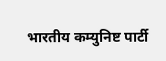भारतीय कम्युनिष्ट पार्टी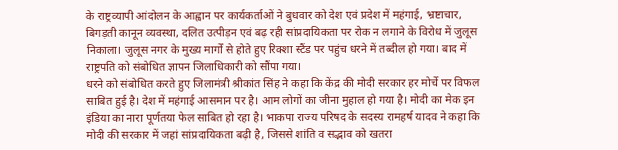के राष्ट्रव्यापी आंदोलन के आह्वान पर कार्यकर्ताओं ने बुधवार को देश एवं प्रदेश में महंगाई, भ्रष्टाचार, बिगड़ती कानून व्यवस्था, दलित उत्पीड़न एवं बढ़ रही सांप्रदायिकता पर रोक न लगाने के विरोध में जुलूस निकाला। जुलूस नगर के मुख्य मार्गों से होते हुए रिक्शा स्टैंड पर पहुंच धरने में तब्दील हो गया। बाद में राष्ट्रपति को संबोधित ज्ञापन जिलाधिकारी को सौंपा गया।
धरने को संबोधित करते हुए जिलामंत्री श्रीकांत सिंह ने कहा कि केंद्र की मोदी सरकार हर मोर्चे पर विफल साबित हुई है। देश में महंगाई आसमान पर है। आम लोगों का जीना मुहाल हो गया है। मोदी का मेक इन इंडिया का नारा पूर्णतया फेल साबित हो रहा है। भाकपा राज्य परिषद के सदस्य रामहर्ष यादव ने कहा कि मोदी की सरकार में जहां सांप्रदायिकता बढ़ी है, जिससे शांति व सद्भाव को खतरा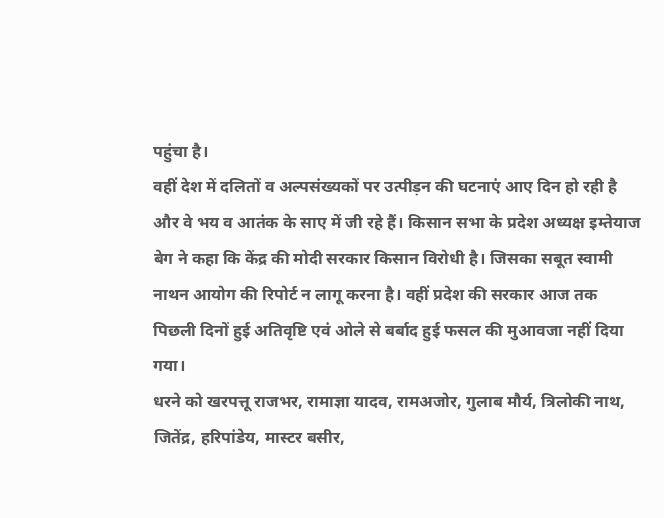पहुंचा है।
वहीं देश में दलितों व अल्पसंख्यकों पर उत्पीड़न की घटनाएं आए दिन हो रही है और वे भय व आतंक के साए में जी रहे हैं। किसान सभा के प्रदेश अध्यक्ष इम्तेयाज बेग ने कहा कि केंद्र की मोदी सरकार किसान विरोधी है। जिसका सबूत स्वामी नाथन आयोग की रिपोर्ट न लागू करना है। वहीं प्रदेश की सरकार आज तक पिछली दिनों हुई अतिवृष्टि एवं ओले से बर्बाद हुई फसल की मुआवजा नहीं दिया गया।
धरने को खरपत्तू राजभर, रामाज्ञा यादव, रामअजोर, गुलाब मौर्य, त्रिलोकी नाथ, जितेंद्र, हरिपांडेय, मास्टर बसीर,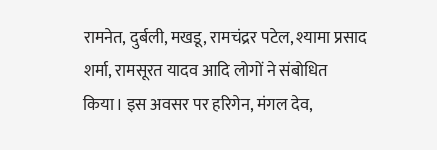रामनेत, दुर्बली, मखडू, रामचंद्रर पटेल, श्यामा प्रसाद शर्मा, रामसूरत यादव आदि लोगों ने संबोधित किया। इस अवसर पर हरिगेन, मंगल देव,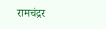रामचंद्रर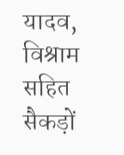यादव, विश्राम सहित सैकड़ों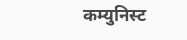कम्युनिस्ट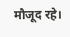मौजूद रहे।